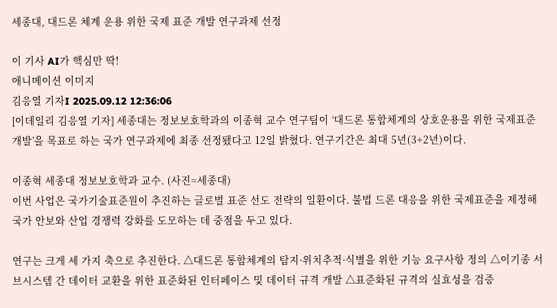세종대, 대드론 체계 운용 위한 국제 표준 개발 연구과제 선정

이 기사 AI가 핵심만 딱!
애니메이션 이미지
김응열 기자I 2025.09.12 12:36:06
[이데일리 김응열 기자] 세종대는 정보보호학과의 이종혁 교수 연구팀이 ‘대드론 통합체계의 상호운용을 위한 국제표준 개발’을 목표로 하는 국가 연구과제에 최종 선정됐다고 12일 밝혔다. 연구기간은 최대 5년(3+2년)이다.

이종혁 세종대 정보보호학과 교수. (사진=세종대)
이번 사업은 국가기술표준원이 추진하는 글로벌 표준 선도 전략의 일환이다. 불법 드론 대응을 위한 국제표준을 제정해 국가 안보와 산업 경쟁력 강화를 도모하는 데 중점을 두고 있다.

연구는 크게 세 가지 축으로 추진한다. △대드론 통합체계의 탐지·위치추적·식별을 위한 기능 요구사항 정의 △이기종 서브시스템 간 데이터 교환을 위한 표준화된 인터페이스 및 데이터 규격 개발 △표준화된 규격의 실효성을 검증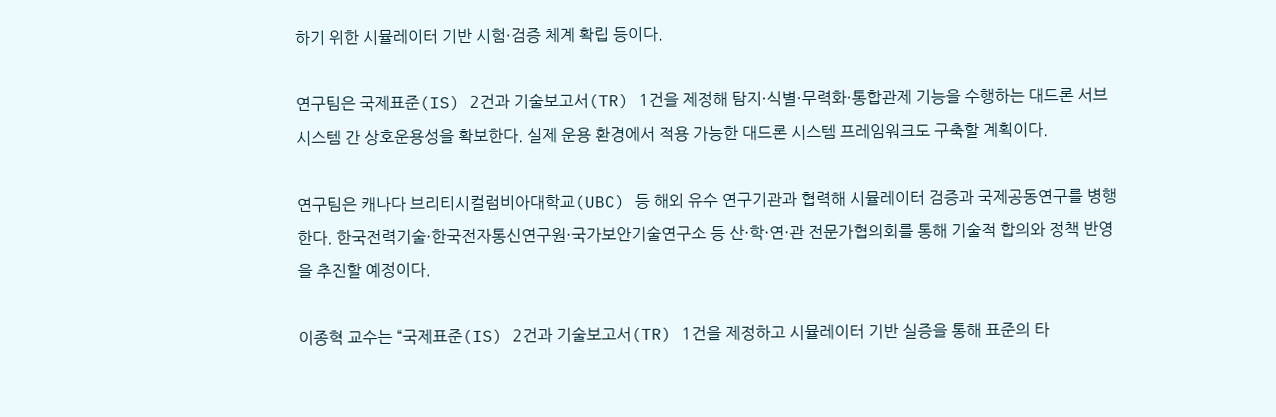하기 위한 시뮬레이터 기반 시험·검증 체계 확립 등이다.

연구팀은 국제표준(IS) 2건과 기술보고서(TR) 1건을 제정해 탐지·식별·무력화·통합관제 기능을 수행하는 대드론 서브시스템 간 상호운용성을 확보한다. 실제 운용 환경에서 적용 가능한 대드론 시스템 프레임워크도 구축할 계획이다.

연구팀은 캐나다 브리티시컬럼비아대학교(UBC) 등 해외 유수 연구기관과 협력해 시뮬레이터 검증과 국제공동연구를 병행한다. 한국전력기술·한국전자통신연구원·국가보안기술연구소 등 산·학·연·관 전문가협의회를 통해 기술적 합의와 정책 반영을 추진할 예정이다.

이종혁 교수는 “국제표준(IS) 2건과 기술보고서(TR) 1건을 제정하고 시뮬레이터 기반 실증을 통해 표준의 타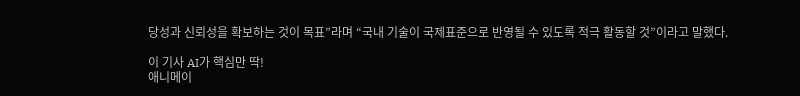당성과 신뢰성을 확보하는 것이 목표”라며 “국내 기술이 국제표준으로 반영될 수 있도록 적극 활동할 것”이라고 말했다.

이 기사 AI가 핵심만 딱!
애니메이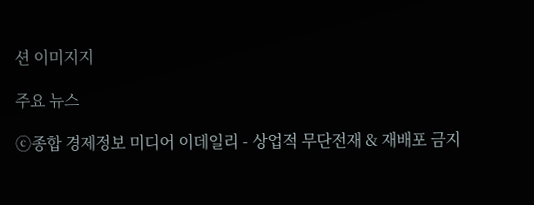션 이미지지

주요 뉴스

ⓒ종합 경제정보 미디어 이데일리 - 상업적 무단전재 & 재배포 금지